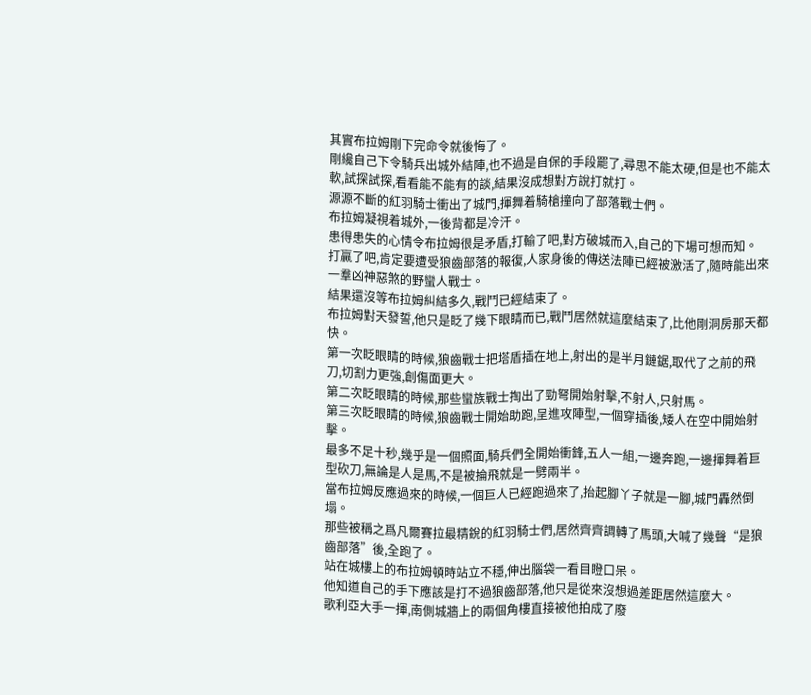其實布拉姆剛下完命令就後悔了。
剛纔自己下令騎兵出城外結陣,也不過是自保的手段罷了,尋思不能太硬,但是也不能太軟,試探試探,看看能不能有的談,結果沒成想對方說打就打。
源源不斷的紅羽騎士衝出了城門,揮舞着騎槍撞向了部落戰士們。
布拉姆凝視着城外,一後背都是冷汗。
患得患失的心情令布拉姆很是矛盾,打輸了吧,對方破城而入,自己的下場可想而知。
打贏了吧,肯定要遭受狼齒部落的報復,人家身後的傳送法陣已經被激活了,隨時能出來一羣凶神惡煞的野蠻人戰士。
結果還沒等布拉姆糾結多久,戰鬥已經結束了。
布拉姆對天發誓,他只是眨了幾下眼睛而已,戰鬥居然就這麼結束了,比他剛洞房那天都快。
第一次眨眼睛的時候,狼齒戰士把塔盾插在地上,射出的是半月鏈鋸,取代了之前的飛刀,切割力更強,創傷面更大。
第二次眨眼睛的時候,那些蠻族戰士掏出了勁弩開始射擊,不射人,只射馬。
第三次眨眼睛的時候,狼齒戰士開始助跑,呈進攻陣型,一個穿插後,矮人在空中開始射擊。
最多不足十秒,幾乎是一個照面,騎兵們全開始衝鋒,五人一組,一邊奔跑,一邊揮舞着巨型砍刀,無論是人是馬,不是被掄飛就是一劈兩半。
當布拉姆反應過來的時候,一個巨人已經跑過來了,抬起腳丫子就是一腳,城門轟然倒塌。
那些被稱之爲凡爾賽拉最精銳的紅羽騎士們,居然齊齊調轉了馬頭,大喊了幾聲“是狼齒部落”後,全跑了。
站在城樓上的布拉姆頓時站立不穩,伸出腦袋一看目瞪口呆。
他知道自己的手下應該是打不過狼齒部落,他只是從來沒想過差距居然這麼大。
歌利亞大手一揮,南側城牆上的兩個角樓直接被他拍成了廢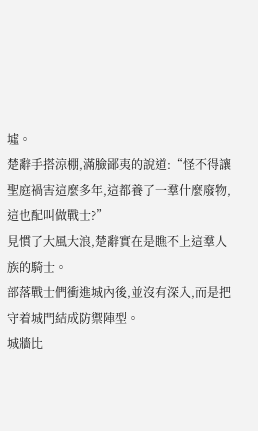墟。
楚辭手搭涼棚,滿臉鄙夷的說道:“怪不得讓聖庭禍害這麼多年,這都養了一羣什麼廢物,這也配叫做戰士?”
見慣了大風大浪,楚辭實在是瞧不上這羣人族的騎士。
部落戰士們衝進城內後,並沒有深入,而是把守着城門結成防禦陣型。
城牆比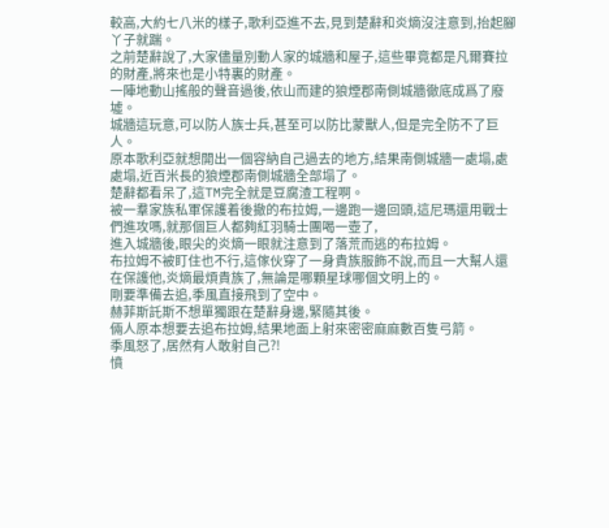較高,大約七八米的樣子,歌利亞進不去,見到楚辭和炎熵沒注意到,抬起腳丫子就踹。
之前楚辭說了,大家儘量別動人家的城牆和屋子,這些畢竟都是凡爾賽拉的財產,將來也是小特裏的財產。
一陣地動山搖般的聲音過後,依山而建的狼煙郡南側城牆徹底成爲了廢墟。
城牆這玩意,可以防人族士兵,甚至可以防比蒙獸人,但是完全防不了巨人。
原本歌利亞就想開出一個容納自己過去的地方,結果南側城牆一處塌,處處塌,近百米長的狼煙郡南側城牆全部塌了。
楚辭都看呆了,這TM完全就是豆腐渣工程啊。
被一羣家族私軍保護着後撤的布拉姆,一邊跑一邊回頭,這尼瑪還用戰士們進攻嗎,就那個巨人都夠紅羽騎士團喝一壺了,
進入城牆後,眼尖的炎熵一眼就注意到了落荒而逃的布拉姆。
布拉姆不被盯住也不行,這傢伙穿了一身貴族服飾不說,而且一大幫人還在保護他,炎熵最煩貴族了,無論是哪顆星球哪個文明上的。
剛要準備去追,季風直接飛到了空中。
赫菲斯託斯不想單獨跟在楚辭身邊,緊隨其後。
倆人原本想要去追布拉姆,結果地面上射來密密麻麻數百隻弓箭。
季風怒了,居然有人敢射自己?!
憤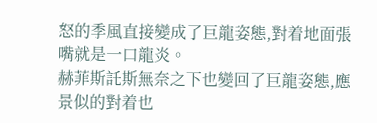怒的季風直接變成了巨龍姿態,對着地面張嘴就是一口龍炎。
赫菲斯託斯無奈之下也變回了巨龍姿態,應景似的對着也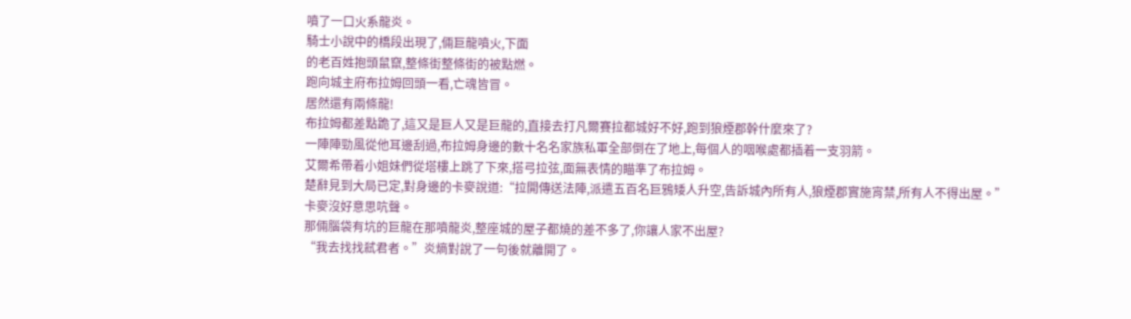噴了一口火系龍炎。
騎士小說中的橋段出現了,倆巨龍噴火,下面
的老百姓抱頭鼠竄,整條街整條街的被點燃。
跑向城主府布拉姆回頭一看,亡魂皆冒。
居然還有兩條龍!
布拉姆都差點跪了,這又是巨人又是巨龍的,直接去打凡爾賽拉都城好不好,跑到狼煙郡幹什麼來了?
一陣陣勁風從他耳邊刮過,布拉姆身邊的數十名名家族私軍全部倒在了地上,每個人的咽喉處都插着一支羽箭。
艾爾希帶着小姐妹們從塔樓上跳了下來,搭弓拉弦,面無表情的瞄準了布拉姆。
楚辭見到大局已定,對身邊的卡麥說道:“拉開傳送法陣,派遣五百名巨鴉矮人升空,告訴城內所有人,狼煙郡實施宵禁,所有人不得出屋。”
卡麥沒好意思吭聲。
那倆腦袋有坑的巨龍在那噴龍炎,整座城的屋子都燒的差不多了,你讓人家不出屋?
“我去找找弒君者。”炎熵對說了一句後就離開了。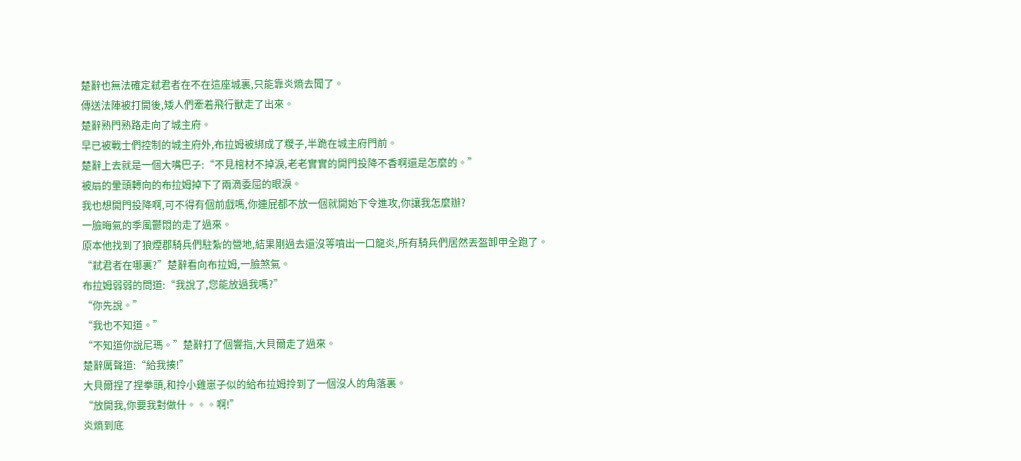楚辭也無法確定弒君者在不在這座城裏,只能靠炎熵去聞了。
傳送法陣被打開後,矮人們牽着飛行獸走了出來。
楚辭熟門熟路走向了城主府。
早已被戰士們控制的城主府外,布拉姆被綁成了糉子,半跪在城主府門前。
楚辭上去就是一個大嘴巴子:“不見棺材不掉淚,老老實實的開門投降不香啊還是怎麼的。”
被扇的暈頭轉向的布拉姆掉下了兩滴委屈的眼淚。
我也想開門投降啊,可不得有個前戲嗎,你連屁都不放一個就開始下令進攻,你讓我怎麼辦?
一臉晦氣的季風鬱悶的走了過來。
原本他找到了狼煙郡騎兵們駐紮的營地,結果剛過去還沒等噴出一口龍炎,所有騎兵們居然丟盔卸甲全跑了。
“弒君者在哪裏?”楚辭看向布拉姆,一臉煞氣。
布拉姆弱弱的問道:“我說了,您能放過我嗎?”
“你先說。”
“我也不知道。”
“不知道你說尼瑪。”楚辭打了個響指,大貝爾走了過來。
楚辭厲聲道:“給我揍!”
大貝爾捏了捏拳頭,和拎小雞崽子似的給布拉姆拎到了一個沒人的角落裏。
“放開我,你要我對做什。。。啊!”
炎熵到底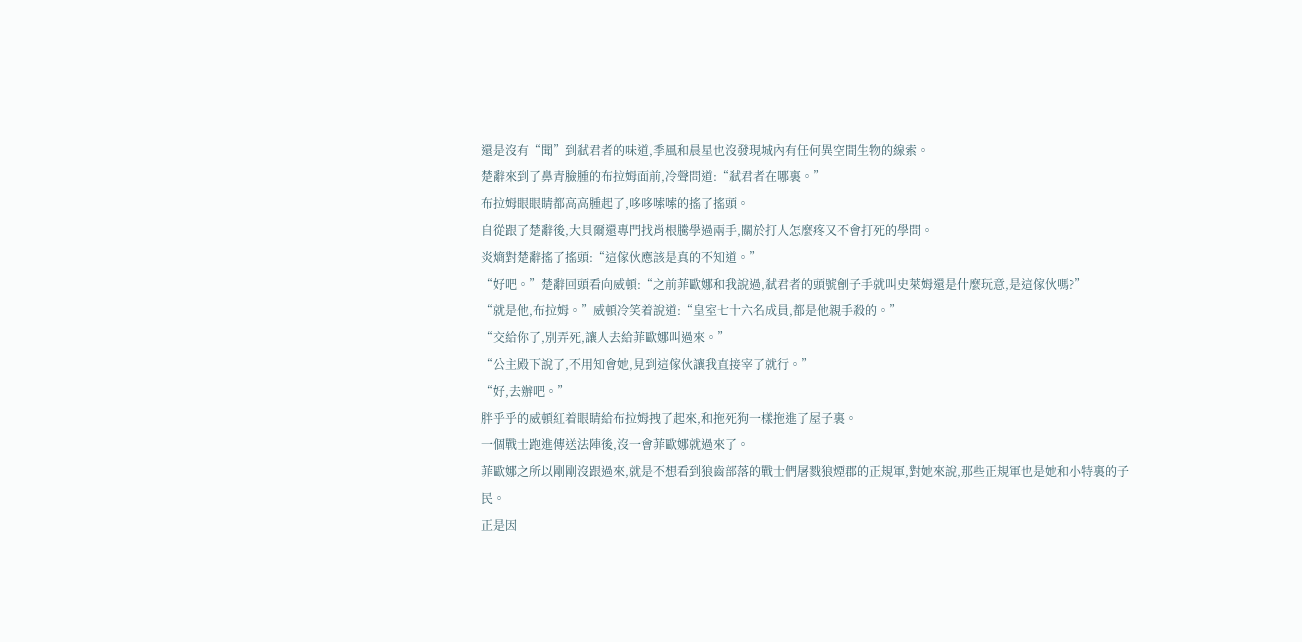還是沒有“聞”到弒君者的味道,季風和晨星也沒發現城內有任何異空間生物的線索。
楚辭來到了鼻青臉腫的布拉姆面前,冷聲問道:“弒君者在哪裏。”
布拉姆眼眼睛都高高腫起了,哆哆嗦嗦的搖了搖頭。
自從跟了楚辭後,大貝爾還專門找肖根騰學過兩手,關於打人怎麼疼又不會打死的學問。
炎熵對楚辭搖了搖頭:“這傢伙應該是真的不知道。”
“好吧。”楚辭回頭看向威頓:“之前菲歐娜和我說過,弒君者的頭號劊子手就叫史萊姆還是什麼玩意,是這傢伙嗎?”
“就是他,布拉姆。”威頓冷笑着說道:“皇室七十六名成員,都是他親手殺的。”
“交給你了,別弄死,讓人去給菲歐娜叫過來。”
“公主殿下說了,不用知會她,見到這傢伙讓我直接宰了就行。”
“好,去辦吧。”
胖乎乎的威頓紅着眼睛給布拉姆拽了起來,和拖死狗一樣拖進了屋子裏。
一個戰士跑進傳送法陣後,沒一會菲歐娜就過來了。
菲歐娜之所以剛剛沒跟過來,就是不想看到狼齒部落的戰士們屠戮狼煙郡的正規軍,對她來說,那些正規軍也是她和小特裏的子民。
正是因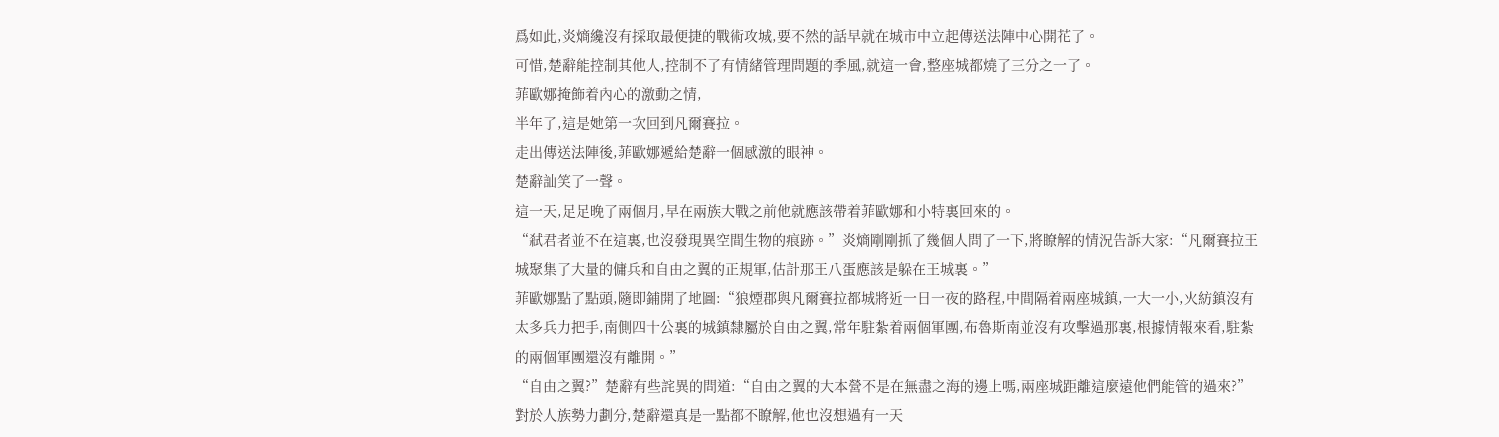爲如此,炎熵纔沒有採取最便捷的戰術攻城,要不然的話早就在城市中立起傳送法陣中心開花了。
可惜,楚辭能控制其他人,控制不了有情緒管理問題的季風,就這一會,整座城都燒了三分之一了。
菲歐娜掩飾着內心的激動之情,
半年了,這是她第一次回到凡爾賽拉。
走出傳送法陣後,菲歐娜遞給楚辭一個感激的眼神。
楚辭訕笑了一聲。
這一天,足足晚了兩個月,早在兩族大戰之前他就應該帶着菲歐娜和小特裏回來的。
“弒君者並不在這裏,也沒發現異空間生物的痕跡。”炎熵剛剛抓了幾個人問了一下,將瞭解的情況告訴大家:“凡爾賽拉王城聚集了大量的傭兵和自由之翼的正規軍,估計那王八蛋應該是躲在王城裏。”
菲歐娜點了點頭,隨即鋪開了地圖:“狼煙郡與凡爾賽拉都城將近一日一夜的路程,中間隔着兩座城鎮,一大一小,火紡鎮沒有太多兵力把手,南側四十公裏的城鎮隸屬於自由之翼,常年駐紮着兩個軍團,布魯斯南並沒有攻擊過那裏,根據情報來看,駐紮的兩個軍團還沒有離開。”
“自由之翼?”楚辭有些詫異的問道:“自由之翼的大本營不是在無盡之海的邊上嗎,兩座城距離這麼遠他們能管的過來?”
對於人族勢力劃分,楚辭還真是一點都不瞭解,他也沒想過有一天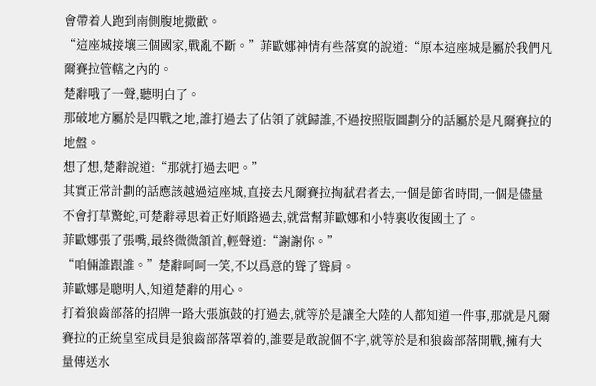會帶着人跑到南側腹地撒歡。
“這座城接壤三個國家,戰亂不斷。”菲歐娜神情有些落寞的說道:“原本這座城是屬於我們凡爾賽拉管轄之內的。
楚辭哦了一聲,聽明白了。
那破地方屬於是四戰之地,誰打過去了佔領了就歸誰,不過按照版圖劃分的話屬於是凡爾賽拉的地盤。
想了想,楚辭說道:“那就打過去吧。”
其實正常計劃的話應該越過這座城,直接去凡爾賽拉掏弒君者去,一個是節省時間,一個是儘量不會打草驚蛇,可楚辭尋思着正好順路過去,就當幫菲歐娜和小特裏收復國土了。
菲歐娜張了張嘴,最終微微頷首,輕聲道:“謝謝你。”
“咱倆誰跟誰。”楚辭呵呵一笑,不以爲意的聳了聳肩。
菲歐娜是聰明人,知道楚辭的用心。
打着狼齒部落的招牌一路大張旗鼓的打過去,就等於是讓全大陸的人都知道一件事,那就是凡爾賽拉的正統皇室成員是狼齒部落罩着的,誰要是敢說個不字,就等於是和狼齒部落開戰,擁有大量傳送水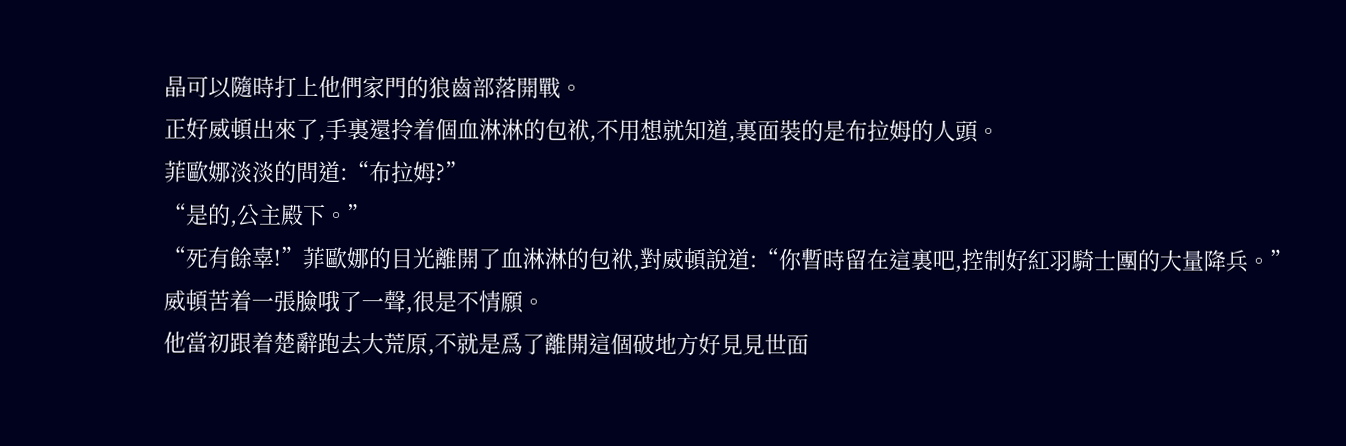晶可以隨時打上他們家門的狼齒部落開戰。
正好威頓出來了,手裏還拎着個血淋淋的包袱,不用想就知道,裏面裝的是布拉姆的人頭。
菲歐娜淡淡的問道:“布拉姆?”
“是的,公主殿下。”
“死有餘辜!”菲歐娜的目光離開了血淋淋的包袱,對威頓說道:“你暫時留在這裏吧,控制好紅羽騎士團的大量降兵。”
威頓苦着一張臉哦了一聲,很是不情願。
他當初跟着楚辭跑去大荒原,不就是爲了離開這個破地方好見見世面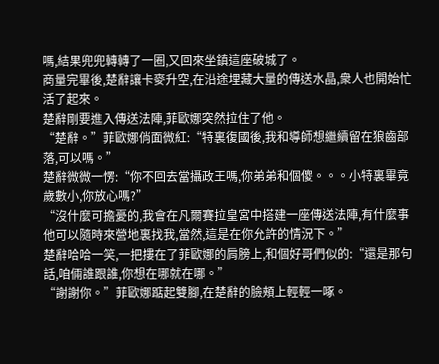嗎,結果兜兜轉轉了一圈,又回來坐鎮這座破城了。
商量完畢後,楚辭讓卡麥升空,在沿途埋藏大量的傳送水晶,衆人也開始忙活了起來。
楚辭剛要進入傳送法陣,菲歐娜突然拉住了他。
“楚辭。”菲歐娜俏面微紅:“特裏復國後,我和導師想繼續留在狼齒部落,可以嗎。”
楚辭微微一愣:“你不回去當攝政王嗎,你弟弟和個傻。。。小特裏畢竟歲數小,你放心嗎?”
“沒什麼可擔憂的,我會在凡爾賽拉皇宮中搭建一座傳送法陣,有什麼事他可以隨時來營地裏找我,當然,這是在你允許的情況下。”
楚辭哈哈一笑,一把摟在了菲歐娜的肩膀上,和個好哥們似的:“還是那句話,咱倆誰跟誰,你想在哪就在哪。”
“謝謝你。”菲歐娜踮起雙腳,在楚辭的臉頰上輕輕一啄。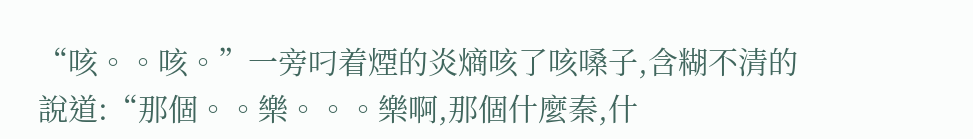“咳。。咳。”一旁叼着煙的炎熵咳了咳嗓子,含糊不清的說道:“那個。。樂。。。樂啊,那個什麼秦,什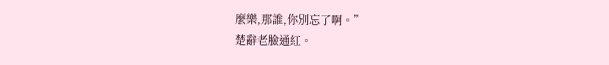麼樂,那誰,你別忘了啊。”
楚辭老臉通紅。